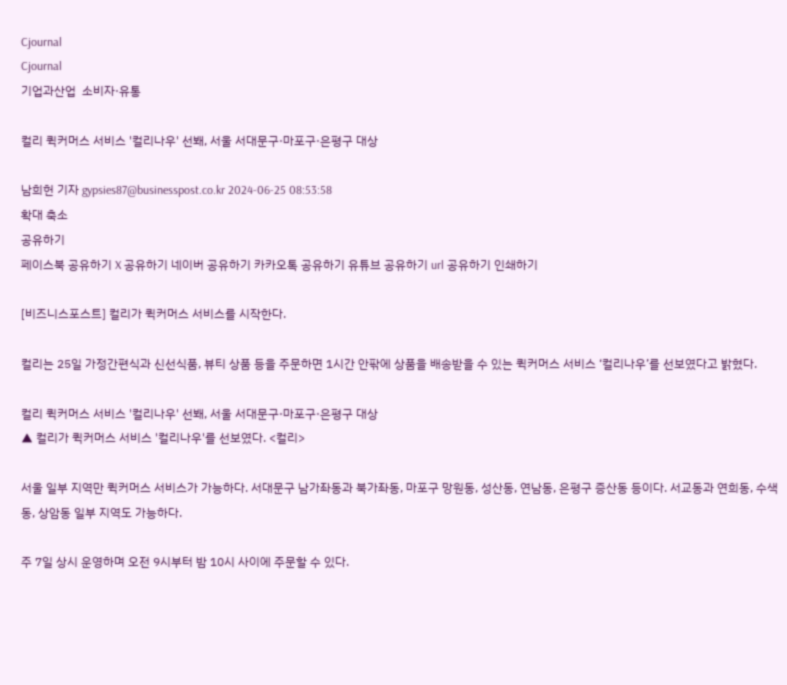Cjournal
Cjournal
기업과산업  소비자·유통

컬리 퀵커머스 서비스 '컬리나우' 선봬, 서울 서대문구·마포구·은평구 대상

남희헌 기자 gypsies87@businesspost.co.kr 2024-06-25 08:53:58
확대 축소
공유하기
페이스북 공유하기 X 공유하기 네이버 공유하기 카카오톡 공유하기 유튜브 공유하기 url 공유하기 인쇄하기

[비즈니스포스트] 컬리가 퀵커머스 서비스를 시작한다.

컬리는 25일 가정간편식과 신선식품, 뷰티 상품 등을 주문하면 1시간 안팎에 상품을 배송받을 수 있는 퀵커머스 서비스 ‘컬리나우’를 선보였다고 밝혔다.

컬리 퀵커머스 서비스 '컬리나우' 선봬, 서울 서대문구·마포구·은평구 대상
▲ 컬리가 퀵커머스 서비스 '컬리나우'를 선보였다. <컬리>

서울 일부 지역만 퀵커머스 서비스가 가능하다. 서대문구 남가좌동과 북가좌동, 마포구 망원동, 성산동, 연남동, 은평구 증산동 등이다. 서교동과 연희동, 수색동, 상암동 일부 지역도 가능하다.

주 7일 상시 운영하며 오전 9시부터 밤 10시 사이에 주문할 수 있다.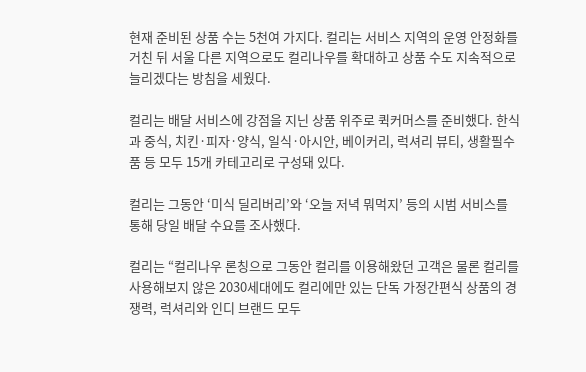현재 준비된 상품 수는 5천여 가지다. 컬리는 서비스 지역의 운영 안정화를 거친 뒤 서울 다른 지역으로도 컬리나우를 확대하고 상품 수도 지속적으로 늘리겠다는 방침을 세웠다.

컬리는 배달 서비스에 강점을 지닌 상품 위주로 퀵커머스를 준비했다. 한식과 중식, 치킨·피자·양식, 일식·아시안, 베이커리, 럭셔리 뷰티, 생활필수품 등 모두 15개 카테고리로 구성돼 있다.

컬리는 그동안 ‘미식 딜리버리’와 ‘오늘 저녁 뭐먹지’ 등의 시범 서비스를 통해 당일 배달 수요를 조사했다.

컬리는 “컬리나우 론칭으로 그동안 컬리를 이용해왔던 고객은 물론 컬리를 사용해보지 않은 2030세대에도 컬리에만 있는 단독 가정간편식 상품의 경쟁력, 럭셔리와 인디 브랜드 모두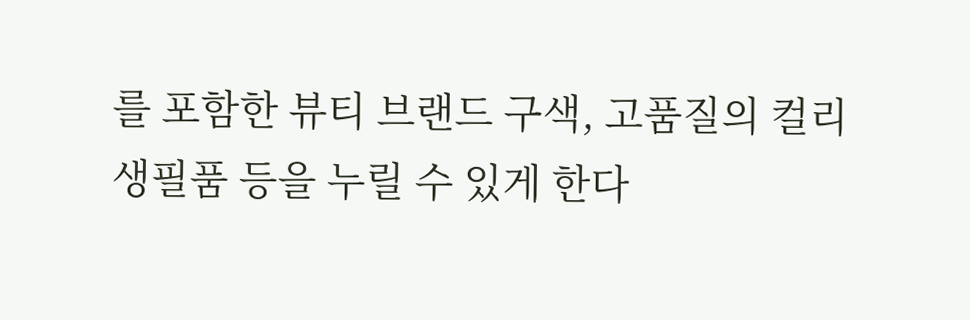를 포함한 뷰티 브랜드 구색, 고품질의 컬리 생필품 등을 누릴 수 있게 한다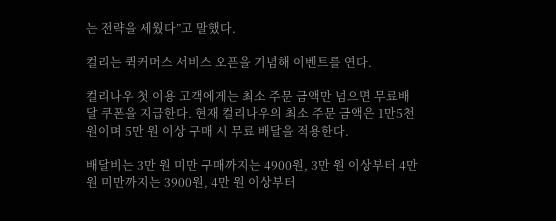는 전략을 세웠다”고 말했다.

컬리는 퀵커머스 서비스 오픈을 기념해 이벤트를 연다.

컬리나우 첫 이용 고객에게는 최소 주문 금액만 넘으면 무료배달 쿠폰을 지급한다. 현재 컬리나우의 최소 주문 금액은 1만5천 원이며 5만 원 이상 구매 시 무료 배달을 적용한다.

배달비는 3만 원 미만 구매까지는 4900원, 3만 원 이상부터 4만 원 미만까지는 3900원, 4만 원 이상부터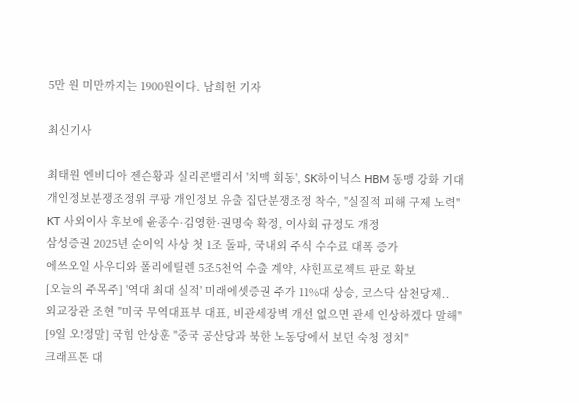5만 원 미만까지는 1900원이다. 남희헌 기자

최신기사

최태원 엔비디아 젠슨황과 실리콘밸리서 '치맥 회동', SK하이닉스 HBM 동맹 강화 기대
개인정보분쟁조정위 쿠팡 개인정보 유출 집단분쟁조정 착수, "실질적 피해 구제 노력"
KT 사외이사 후보에 윤종수·김영한·권명숙 확정, 이사회 규정도 개정
삼성증권 2025년 순이익 사상 첫 1조 돌파, 국내외 주식 수수료 대폭 증가
에쓰오일 사우디와 폴리에틸렌 5조5천억 수출 계약, 샤힌프로젝트 판로 확보
[오늘의 주목주] '역대 최대 실적' 미래에셋증권 주가 11%대 상승, 코스닥 삼천당제..
외교장관 조현 "미국 무역대표부 대표, 비관세장벽 개선 없으면 관세 인상하겠다 말해"
[9일 오!정말] 국힘 안상훈 "중국 공산당과 북한 노동당에서 보던 숙청 정치"
크래프톤 대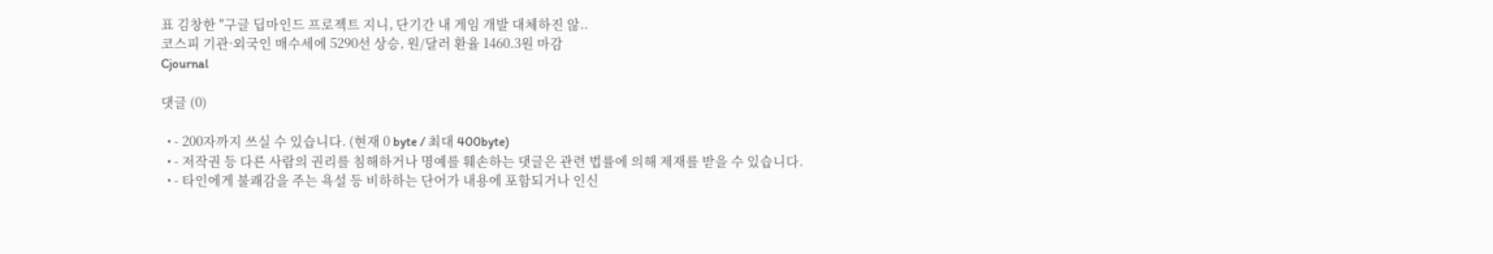표 김창한 "구글 딥마인드 프로젝트 지니, 단기간 내 게임 개발 대체하진 않..
코스피 기관·외국인 매수세에 5290선 상승, 원/달러 환율 1460.3원 마감
Cjournal

댓글 (0)

  • - 200자까지 쓰실 수 있습니다. (현재 0 byte / 최대 400byte)
  • - 저작권 등 다른 사람의 권리를 침해하거나 명예를 훼손하는 댓글은 관련 법률에 의해 제재를 받을 수 있습니다.
  • - 타인에게 불쾌감을 주는 욕설 등 비하하는 단어가 내용에 포함되거나 인신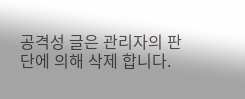공격성 글은 관리자의 판단에 의해 삭제 합니다.